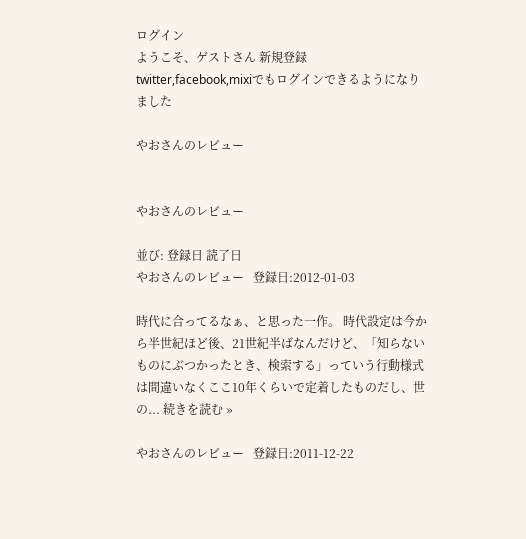ログイン
ようこそ、ゲストさん 新規登録
twitter,facebook,mixiでもログインできるようになりました

やおさんのレビュー


やおさんのレビュー

並び: 登録日 読了日
やおさんのレビュー   登録日:2012-01-03

時代に合ってるなぁ、と思った一作。 時代設定は今から半世紀ほど後、21世紀半ばなんだけど、「知らないものにぶつかったとき、検索する」っていう行動様式は間違いなくここ10年くらいで定着したものだし、世の... 続きを読む »

やおさんのレビュー   登録日:2011-12-22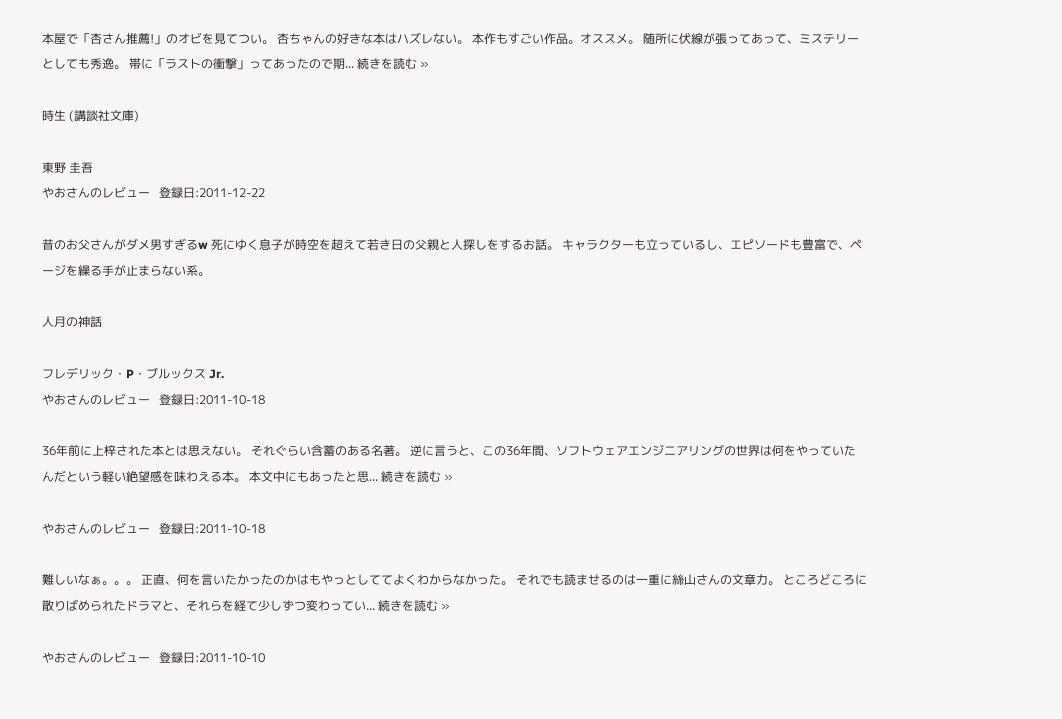本屋で「杏さん推薦!」のオビを見てつい。 杏ちゃんの好きな本はハズレない。 本作もすごい作品。オススメ。 随所に伏線が張ってあって、ミステリーとしても秀逸。 帯に「ラストの衝撃」ってあったので期... 続きを読む »

時生 (講談社文庫)

東野 圭吾
やおさんのレビュー   登録日:2011-12-22

昔のお父さんがダメ男すぎるw 死にゆく息子が時空を超えて若き日の父親と人探しをするお話。 キャラクターも立っているし、エピソードも豊富で、ページを繰る手が止まらない系。

人月の神話

フレデリック・P・ブルックス Jr.
やおさんのレビュー   登録日:2011-10-18

36年前に上梓された本とは思えない。 それぐらい含蓄のある名著。 逆に言うと、この36年間、ソフトウェアエンジニアリングの世界は何をやっていたんだという軽い絶望感を味わえる本。 本文中にもあったと思... 続きを読む »

やおさんのレビュー   登録日:2011-10-18

難しいなぁ。。。 正直、何を言いたかったのかはもやっとしててよくわからなかった。 それでも読ませるのは一重に絲山さんの文章力。 ところどころに散りばめられたドラマと、それらを経て少しずつ変わってい... 続きを読む »

やおさんのレビュー   登録日:2011-10-10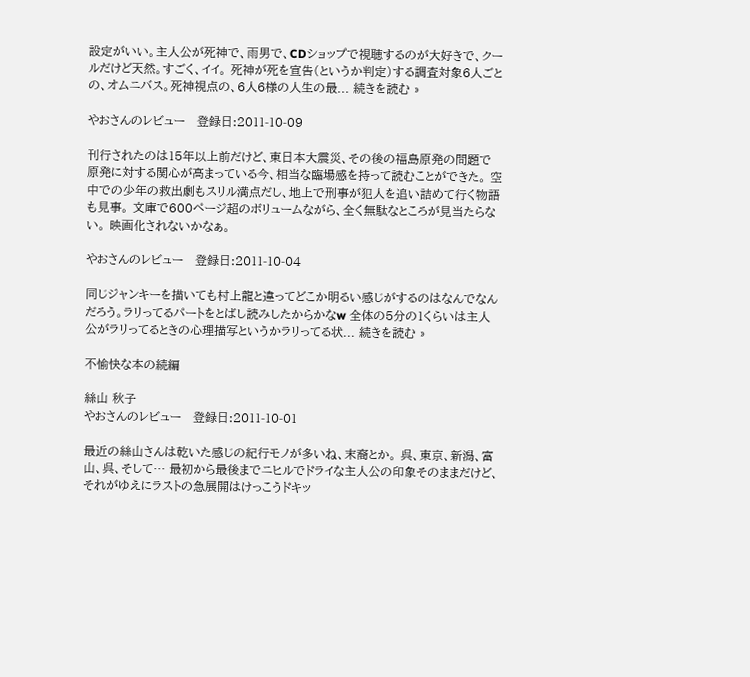設定がいい。主人公が死神で、雨男で、CDショップで視聴するのが大好きで、クールだけど天然。すごく、イイ。 死神が死を宣告(というか判定)する調査対象6人ごとの、オムニバス。死神視点の、6人6様の人生の最... 続きを読む »

やおさんのレビュー   登録日:2011-10-09

刊行されたのは15年以上前だけど、東日本大震災、その後の福島原発の問題で原発に対する関心が高まっている今、相当な臨場感を持って読むことができた。 空中での少年の救出劇もスリル満点だし、地上で刑事が犯人を追い詰めて行く物語も見事。 文庫で600ページ超のボリュームながら、全く無駄なところが見当たらない。 映画化されないかなぁ。

やおさんのレビュー   登録日:2011-10-04

同じジャンキーを描いても村上龍と違ってどこか明るい感じがするのはなんでなんだろう。ラリってるパートをとばし読みしたからかなw 全体の5分の1くらいは主人公がラリってるときの心理描写というかラリってる状... 続きを読む »

不愉快な本の続編

絲山 秋子
やおさんのレビュー   登録日:2011-10-01

最近の絲山さんは乾いた感じの紀行モノが多いね、末裔とか。 呉、東京、新潟、富山、呉、そして… 最初から最後までニヒルでドライな主人公の印象そのままだけど、それがゆえにラストの急展開はけっこうドキッ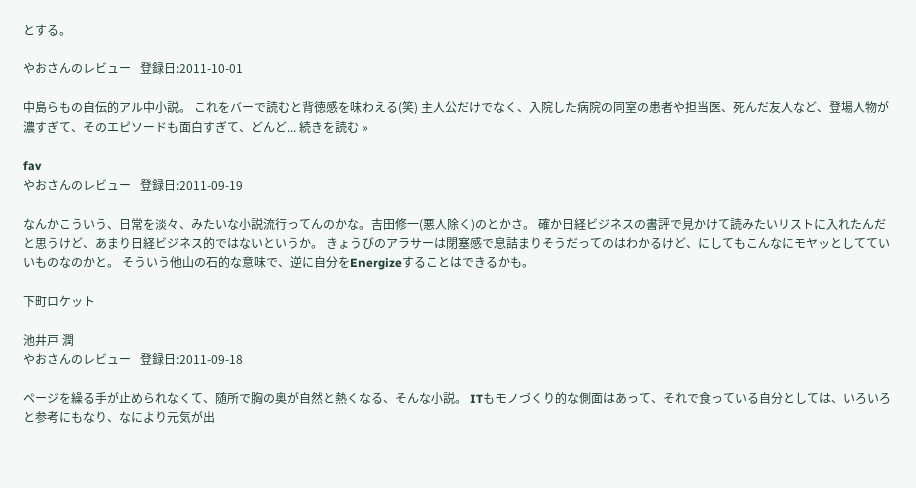とする。

やおさんのレビュー   登録日:2011-10-01

中島らもの自伝的アル中小説。 これをバーで読むと背徳感を味わえる(笑) 主人公だけでなく、入院した病院の同室の患者や担当医、死んだ友人など、登場人物が濃すぎて、そのエピソードも面白すぎて、どんど... 続きを読む »

fav
やおさんのレビュー   登録日:2011-09-19

なんかこういう、日常を淡々、みたいな小説流行ってんのかな。吉田修一(悪人除く)のとかさ。 確か日経ビジネスの書評で見かけて読みたいリストに入れたんだと思うけど、あまり日経ビジネス的ではないというか。 きょうびのアラサーは閉塞感で息詰まりそうだってのはわかるけど、にしてもこんなにモヤッとしてていいものなのかと。 そういう他山の石的な意味で、逆に自分をEnergizeすることはできるかも。

下町ロケット

池井戸 潤
やおさんのレビュー   登録日:2011-09-18

ページを繰る手が止められなくて、随所で胸の奥が自然と熱くなる、そんな小説。 ITもモノづくり的な側面はあって、それで食っている自分としては、いろいろと参考にもなり、なにより元気が出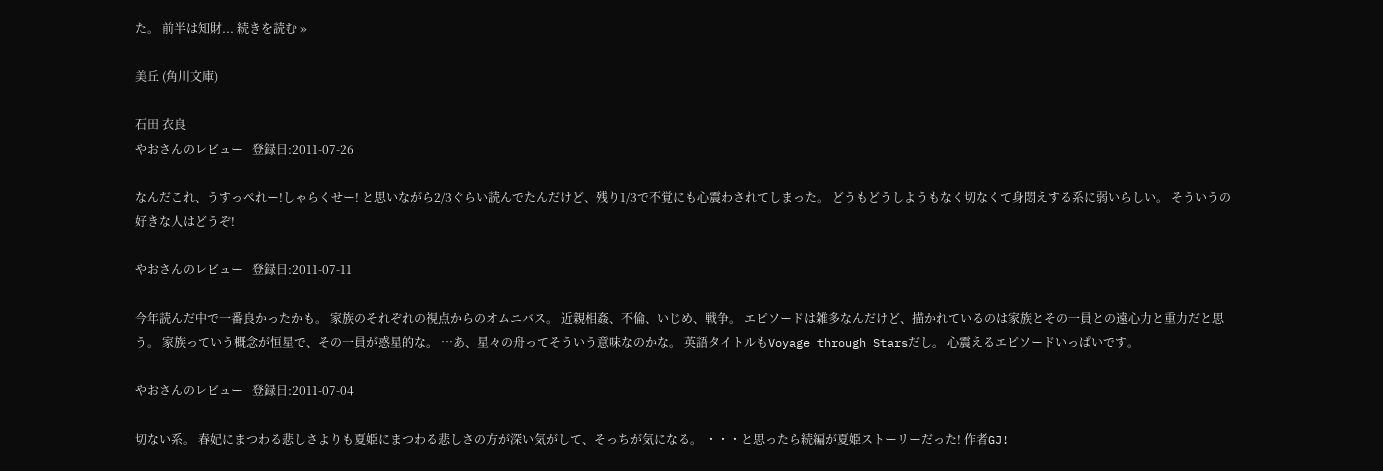た。 前半は知財... 続きを読む »

美丘 (角川文庫)

石田 衣良
やおさんのレビュー   登録日:2011-07-26

なんだこれ、うすっぺれー!しゃらくせー! と思いながら2/3ぐらい読んでたんだけど、残り1/3で不覚にも心震わされてしまった。 どうもどうしようもなく切なくて身悶えする系に弱いらしい。 そういうの好きな人はどうぞ!

やおさんのレビュー   登録日:2011-07-11

今年読んだ中で一番良かったかも。 家族のそれぞれの視点からのオムニバス。 近親相姦、不倫、いじめ、戦争。 エピソードは雑多なんだけど、描かれているのは家族とその一員との遠心力と重力だと思う。 家族っていう概念が恒星で、その一員が惑星的な。 …あ、星々の舟ってそういう意味なのかな。 英語タイトルもVoyage through Starsだし。 心震えるエピソードいっぱいです。

やおさんのレビュー   登録日:2011-07-04

切ない系。 春妃にまつわる悲しさよりも夏姫にまつわる悲しさの方が深い気がして、そっちが気になる。 ・・・と思ったら続編が夏姫ストーリーだった! 作者GJ!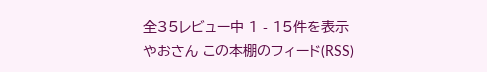全35レビュー中 1 - 15件を表示
やおさん この本棚のフィード(RSS)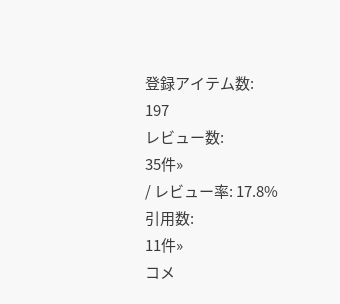登録アイテム数:
197
レビュー数:
35件»
/ レビュー率: 17.8%
引用数:
11件»
コメ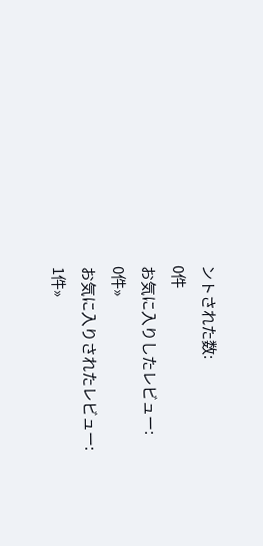ントされた数:
0件
お気に入りしたレビュー:
0件»
お気に入りされたレビュー:
1件»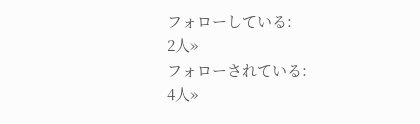フォローしている:
2人»
フォローされている:
4人»